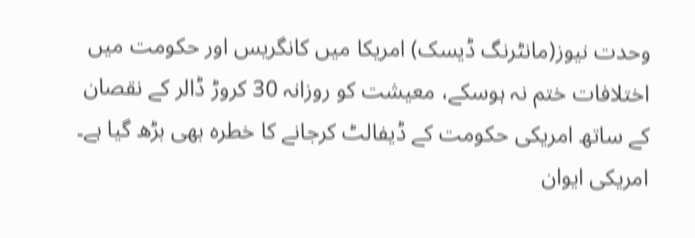وحدت نیوز(مانٹرنگ ڈیسک) امریکا میں کانگریس اور حکومت میں اختلافات ختم نہ ہوسکے، معیشت کو روزانہ 30 کروڑ ڈالر کے نقصان کے ساتھ امریکی حکومت کے ڈیفالٹ کرجانے کا خطرہ بھی بڑھ گیا ہے۔ امریکی ایوان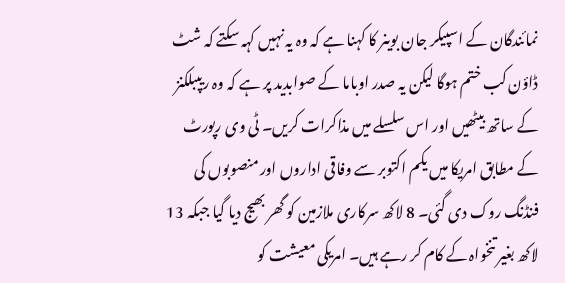نمائندگان کے اسپیکر جان بوینر کا کہنا ہے کہ وہ یہ نہیں کہہ سکتے کہ شٹ ڈاؤن کب ختم ہوگا لیکن یہ صدر اوباما کے صوابدید پر ہے کہ وہ ریپبلکنز کے ساتھ بیٹھیں اور اس سلسلے میں مذاکرات کریں۔ ٹی وی رپورٹ کے مطابق امریکا میں یکم اکتوبر سے وفاقی اداروں اور منصوبوں کی فنڈنگ روک دی گئی۔ 8 لاکھ سرکاری ملازمین کو گھر بھیج دیا گیا جبکہ 13 لاکھ بغیر تنخواہ کے کام کر رہے ہیں۔ امریکی معیشت کو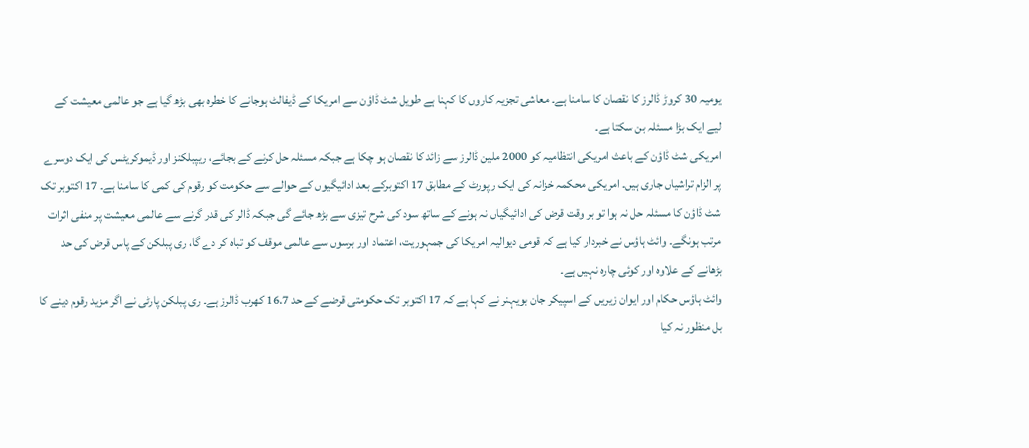یومیہ 30 کروڑ ڈالرز کا نقصان کا سامنا ہے۔ معاشی تجزیہ کاروں کا کہنا ہے طویل شٹ ڈاؤن سے امریکا کے ڈیفالٹ ہوجانے کا خطرہ بھی بڑھ گیا ہے جو عالمی معیشت کے لیے ایک بڑا مسئلہ بن سکتا ہے۔
امریکی شٹ ڈاؤن کے باعث امریکی انتظامیہ کو 2000 ملین ڈالرز سے زائد کا نقصان ہو چکا ہے جبکہ مسئلہ حل کرنے کے بجائے، ریپبلکنز اور ڈیموکریٹس کی ایک دوسرے پر الزام تراشیاں جاری ہیں۔ امریکی محکمہ خزانہ کی ایک رپورٹ کے مطابق 17 اکتوبرکے بعد ادائیگیوں کے حوالے سے حکومت کو رقوم کی کمی کا سامنا ہے۔ 17 اکتوبر تک شٹ ڈاؤن کا مسئلہ حل نہ ہوا تو بر وقت قرض کی ادائیگیاں نہ ہونے کے ساتھ سود کی شرح تیزی سے بڑھ جائے گی جبکہ ڈالر کی قدر گرنے سے عالمی معیشت پر منفی اثرات مرتب ہونگے۔ وائٹ ہاؤس نے خبردار کیا ہے کہ قومی دیوالیہ امریکا کی جمہوریت، اعتماد اور برسوں سے عالمی موقف کو تباہ کر دے گا، ری پبلکن کے پاس قرض کی حد بڑھانے کے علاوہ اور کوئی چارہ نہیں ہے۔
وائٹ ہاؤس حکام اور ایوان زیریں کے اسپیکر جان بویہنر نے کہا ہے کہ 17 اکتوبر تک حکومتی قرضے کے حد 16.7 کھرب ڈالرز ہے۔ ری پبلکن پارٹی نے اگر مزید رقوم دینے کا بل منظور نہ کیا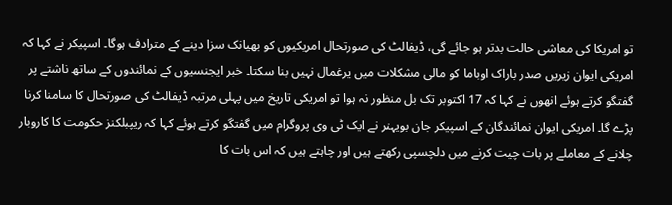تو امریکا کی معاشی حالت بدتر ہو جائے گی، ڈیفالٹ کی صورتحال امریکیوں کو بھیانک سزا دینے کے مترادف ہوگا۔ اسپیکر نے کہا کہ امریکی ایوان زیریں صدر باراک اوباما کو مالی مشکلات میں یرغمال نہیں بنا سکتا۔ خبر ایجنسیوں کے نمائندوں کے ساتھ ناشتے پر گفتگو کرتے ہوئے انھوں نے کہا کہ 17 اکتوبر تک بل منظور نہ ہوا تو امریکی تاریخ میں پہلی مرتبہ ڈیفالٹ کی صورتحال کا سامنا کرنا پڑے گا۔ امریکی ایوان نمائندگان کے اسپیکر جان بویہنر نے ایک ٹی وی پروگرام میں گفتگو کرتے ہوئے کہا کہ ریپبلکنز حکومت کا کاروبار چلانے کے معاملے پر بات چیت کرنے میں دلچسپی رکھتے ہیں اور چاہتے ہیں کہ اس بات کا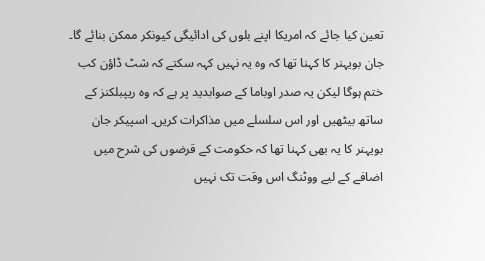تعین کیا جائے کہ امریکا اپنے بلوں کی ادائیگی کیونکر ممکن بنائے گا۔
جان بویہنر کا کہنا تھا کہ وہ یہ نہیں کہہ سکتے کہ شٹ ڈاؤن کب ختم ہوگا لیکن یہ صدر اوباما کے صوابدید پر ہے کہ وہ ریپبلکنز کے ساتھ بیٹھیں اور اس سلسلے میں مذاکرات کریں۔ اسپیکر جان بویہنر کا یہ بھی کہنا تھا کہ حکومت کے قرضوں کی شرح میں اضافے کے لیے ووٹنگ اس وقت تک نہیں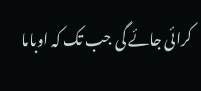کرائی جائے گی جب تک کہ اوباما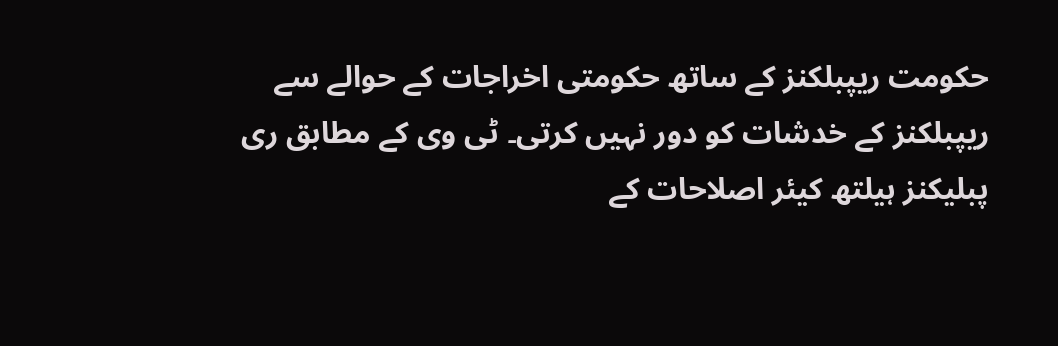حکومت ریپبلکنز کے ساتھ حکومتی اخراجات کے حوالے سے ریپبلکنز کے خدشات کو دور نہیں کرتی۔ ٹی وی کے مطابق ری پبلیکنز ہیلتھ کیئر اصلاحات کے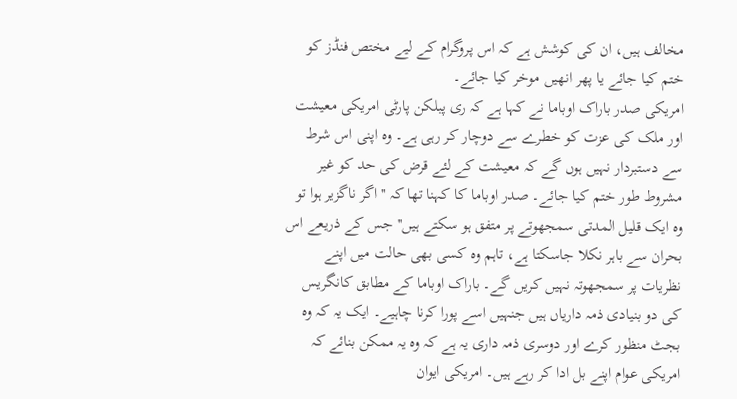مخالف ہیں، ان کی کوشش ہے کہ اس پروگرام کے لیے مختص فنڈز کو ختم کیا جائے یا پھر انھیں موخر کیا جائے۔
امریکی صدر باراک اوباما نے کہا ہے کہ ری پبلکن پارٹی امریکی معیشت اور ملک کی عزت کو خطرے سے دوچار کر رہی ہے۔ وہ اپنی اس شرط سے دستبردار نہیں ہوں گے کہ معیشت کے لئے قرض کی حد کو غیر مشروط طور ختم کیا جائے۔ صدر اوباما کا کہنا تھا کہ ''اگر ناگزیر ہوا تو وہ ایک قلیل المدتی سمجھوتے پر متفق ہو سکتے ہیں'' جس کے ذریعے اس بحران سے باہر نکلا جاسکتا ہے، تاہم وہ کسی بھی حالت میں اپنے نظریات پر سمجھوتہ نہیں کریں گے۔ باراک اوباما کے مطابق کانگریس کی دو بنیادی ذمہ داریاں ہیں جنہیں اسے پورا کرنا چاہیے۔ ایک یہ کہ وہ بجٹ منظور کرے اور دوسری ذمہ داری یہ ہے کہ وہ یہ ممکن بنائے کہ امریکی عوام اپنے بل ادا کر رہے ہیں۔ امریکی ایوان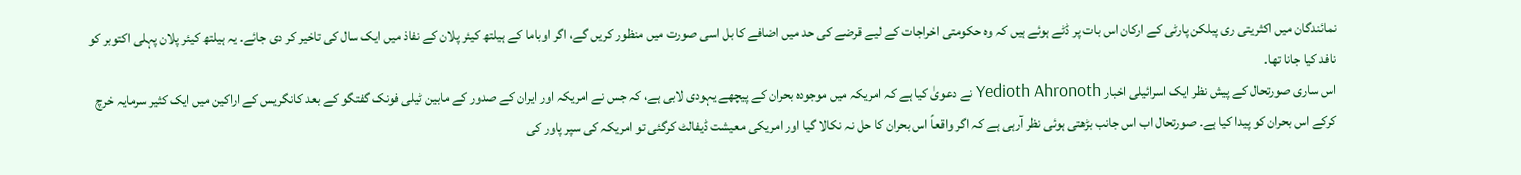نمائندگان میں اکثریتی ری پبلکن پارٹی کے ارکان اس بات پر ڈٹے ہوئے ہیں کہ وہ حکومتی اخراجات کے لیے قرضے کی حد میں اضافے کا بل اسی صورت میں منظور کریں گے، اگر اوباما کے ہیلتھ کیئر پلان کے نفاذ میں ایک سال کی تاخیر کر دی جائے۔ یہ ہیلتھ کیئر پلان پہلی اکتوبر کو نافد کیا جانا تھا۔
اس ساری صورتحال کے پیش نظر ایک اسرائیلی اخبار Yedioth Ahronoth نے دعویٰ کیا ہے کہ امریکہ میں موجودہ بحران کے پیچھے یہودی لابی ہے، کہ جس نے امریکہ اور ایران کے صدور کے مابین ٹیلی فونک گفتگو کے بعد کانگریس کے اراکین میں ایک کثیر سرمایہ خرچ کرکے اس بحران کو پیدا کیا ہے۔ صورتحال اب اس جانب بڑھتی ہوئی نظر آرہی ہے کہ اگر واقعاً اس بحران کا حل نہ نکالا گیا اور امریکی معیشت ڈیفالٹ کرگئی تو امریکہ کی سپر پاور کی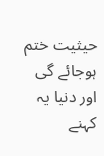حیثیت ختم ہوجائے گی اور دنیا یہ کہنے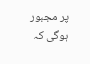پر مجبور ہوگی کہ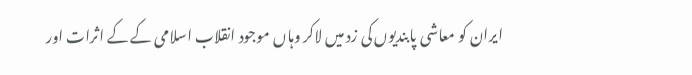ایران کو معاشی پابندیوں کی زد میں لاکر وہاں موجود انقلاب اسلامی کے کے اثرات اور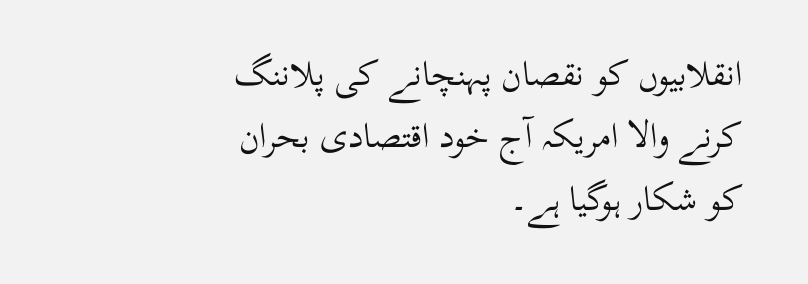انقلابیوں کو نقصان پہنچانے کی پلاننگ کرنے والا امریکہ آج خود اقتصادی بحران کو شکار ہوگیا ہے۔